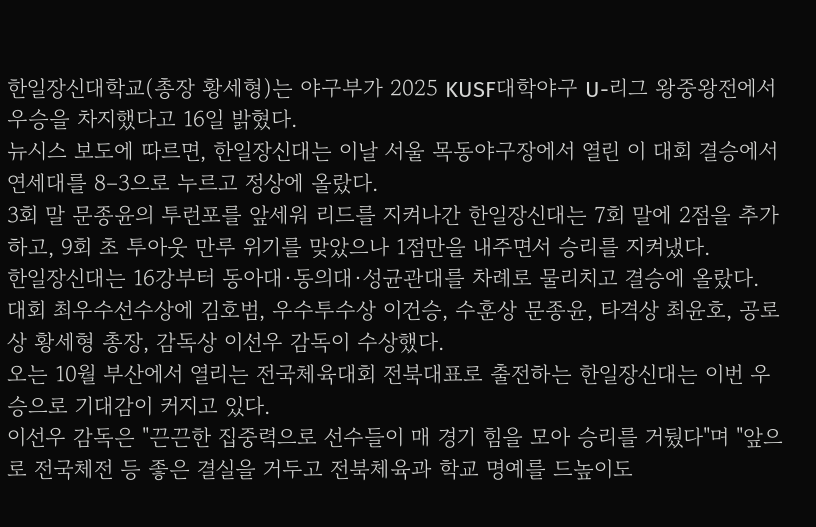한일장신대학교(총장 황세형)는 야구부가 2025 KUSF대학야구 U-리그 왕중왕전에서 우승을 차지했다고 16일 밝혔다.
뉴시스 보도에 따르면, 한일장신대는 이날 서울 목동야구장에서 열린 이 대회 결승에서 연세대를 8–3으로 누르고 정상에 올랐다.
3회 말 문종윤의 투런포를 앞세워 리드를 지켜나간 한일장신대는 7회 말에 2점을 추가하고, 9회 초 투아웃 만루 위기를 맞았으나 1점만을 내주면서 승리를 지켜냈다.
한일장신대는 16강부터 동아대·동의대·성균관대를 차례로 물리치고 결승에 올랐다.
대회 최우수선수상에 김호범, 우수투수상 이건승, 수훈상 문종윤, 타격상 최윤호, 공로상 황세형 총장, 감독상 이선우 감독이 수상했다.
오는 10월 부산에서 열리는 전국체육대회 전북대표로 출전하는 한일장신대는 이번 우승으로 기대감이 커지고 있다.
이선우 감독은 "끈끈한 집중력으로 선수들이 매 경기 힘을 모아 승리를 거뒀다"며 "앞으로 전국체전 등 좋은 결실을 거두고 전북체육과 학교 명예를 드높이도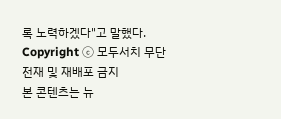록 노력하겠다"고 말했다.
Copyright ⓒ 모두서치 무단 전재 및 재배포 금지
본 콘텐츠는 뉴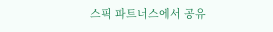스픽 파트너스에서 공유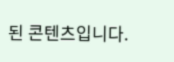된 콘텐츠입니다.